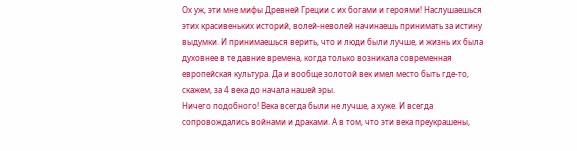Ох уж, эти мне мифы Древней Греции с их богами и героями! Наслушаешься этих красивеньких историй, волей-неволей начинаешь принимать за истину выдумки. И принимаешься верить, что и люди были лучше, и жизнь их была духовнее в те давние времена, когда только возникала современная европейская культура. Да и вообще золотой век имел место быть где-то, скажем, за 4 века до начала нашей эры.
Ничего подобного! Века всегда были не лучше, а хуже. И всегда сопровождались войнами и драками. А в том, что эти века преукрашены,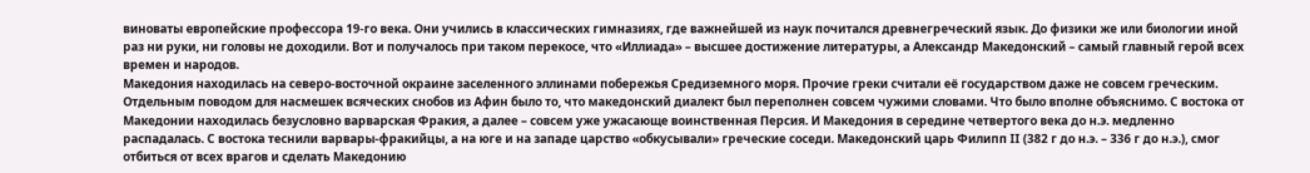виноваты европейские профессора 19-го века. Они учились в классических гимназиях, где важнейшей из наук почитался древнегреческий язык. До физики же или биологии иной раз ни руки, ни головы не доходили. Вот и получалось при таком перекосе, что «Иллиада» – высшее достижение литературы, а Александр Македонский – самый главный герой всех времен и народов.
Македония находилась на северо-восточной окраине заселенного эллинами побережья Средиземного моря. Прочие греки считали её государством даже не совсем греческим. Отдельным поводом для насмешек всяческих снобов из Афин было то, что македонский диалект был переполнен совсем чужими словами. Что было вполне объяснимо. С востока от Македонии находилась безусловно варварская Фракия, а далее – совсем уже ужасающе воинственная Персия. И Македония в середине четвертого века до н.э. медленно распадалась. С востока теснили варвары-фракийцы, а на юге и на западе царство «обкусывали» греческие соседи. Македонский царь Филипп II (382 г до н.э. – 336 г до н.э.), смог отбиться от всех врагов и сделать Македонию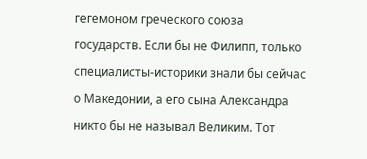гегемоном греческого союза государств. Если бы не Филипп, только специалисты-историки знали бы сейчас о Македонии, а его сына Александра никто бы не называл Великим. Тот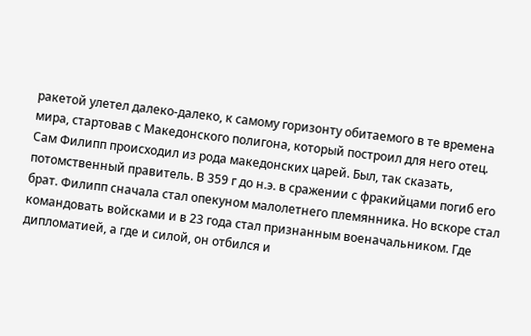ракетой улетел далеко-далеко, к самому горизонту обитаемого в те времена мира, стартовав с Македонского полигона, который построил для него отец.
Сам Филипп происходил из рода македонских царей. Был, так сказать, потомственный правитель. В 359 г до н.э. в сражении с фракийцами погиб его брат. Филипп сначала стал опекуном малолетнего племянника. Но вскоре стал командовать войсками и в 23 года стал признанным военачальником. Где дипломатией, а где и силой, он отбился и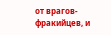от врагов-фракийцев, и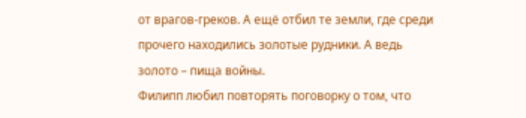от врагов-греков. А ещё отбил те земли, где среди прочего находились золотые рудники. А ведь золото – пища войны.
Филипп любил повторять поговорку о том, что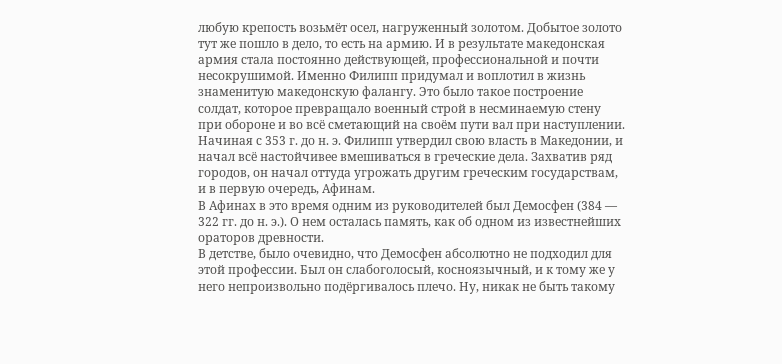любую крепость возьмёт осел, нагруженный золотом. Добытое золото тут же пошло в дело, то есть на армию. И в результате македонская армия стала постоянно действующей, профессиональной и почти несокрушимой. Именно Филипп придумал и воплотил в жизнь знаменитую македонскую фалангу. Это было такое построение солдат, которое превращало военный строй в несминаемую стену при обороне и во всё сметающий на своём пути вал при наступлении.
Начиная с 353 г. до н. э. Филипп утвердил свою власть в Македонии, и начал всё настойчивее вмешиваться в греческие дела. Захватив ряд городов, он начал оттуда угрожать другим греческим государствам, и в первую очередь, Афинам.
В Афинах в это время одним из руководителей был Демосфен (384 — 322 гг. до н. э.). О нем осталась память, как об одном из известнейших ораторов древности.
В детстве, было очевидно, что Демосфен абсолютно не подходил для этой профессии. Был он слабоголосый, косноязычный, и к тому же у него непроизвольно подёргивалось плечо. Ну, никак не быть такому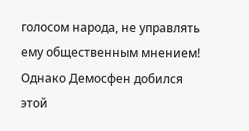голосом народа, не управлять ему общественным мнением! Однако Демосфен добился этой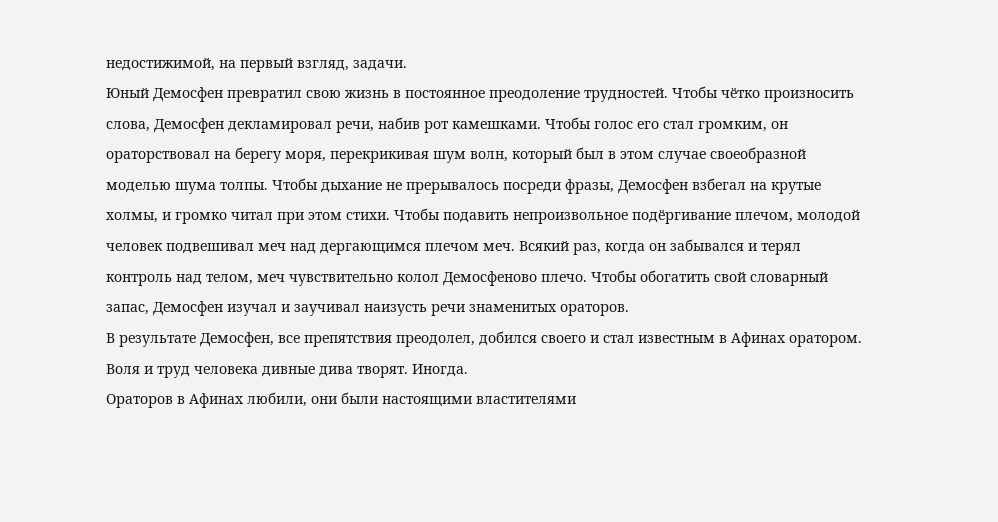недостижимой, на первый взгляд, задачи.
Юный Демосфен превратил свою жизнь в постоянное преодоление трудностей. Чтобы чётко произносить слова, Демосфен декламировал речи, набив рот камешками. Чтобы голос его стал громким, он ораторствовал на берегу моря, перекрикивая шум волн, который был в этом случае своеобразной моделью шума толпы. Чтобы дыхание не прерывалось посреди фразы, Демосфен взбегал на крутые холмы, и громко читал при этом стихи. Чтобы подавить непроизвольное подёргивание плечом, молодой человек подвешивал меч над дергающимся плечом меч. Всякий раз, когда он забывался и терял контроль над телом, меч чувствительно колол Демосфеново плечо. Чтобы обогатить свой словарный запас, Демосфен изучал и заучивал наизусть речи знаменитых ораторов.
В результате Демосфен, все препятствия преодолел, добился своего и стал известным в Афинах оратором. Воля и труд человека дивные дива творят. Иногда.
Ораторов в Афинах любили, они были настоящими властителями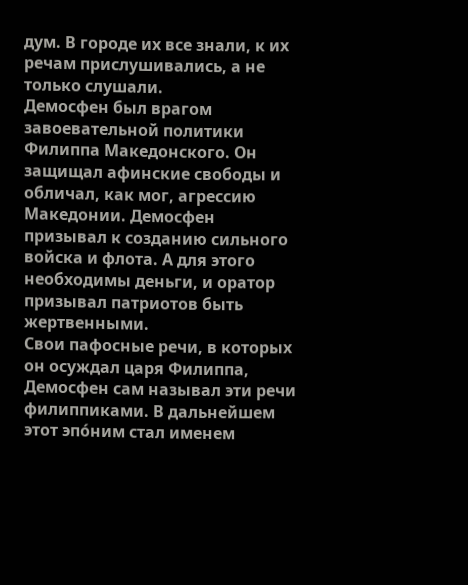дум. В городе их все знали, к их речам прислушивались, а не только слушали.
Демосфен был врагом завоевательной политики Филиппа Македонского. Он защищал афинские свободы и обличал, как мог, агрессию Македонии. Демосфен призывал к созданию сильного войска и флота. А для этого необходимы деньги, и оратор призывал патриотов быть жертвенными.
Свои пафосные речи, в которых он осуждал царя Филиппа, Демосфен сам называл эти речи филиппиками. В дальнейшем этот эпóним стал именем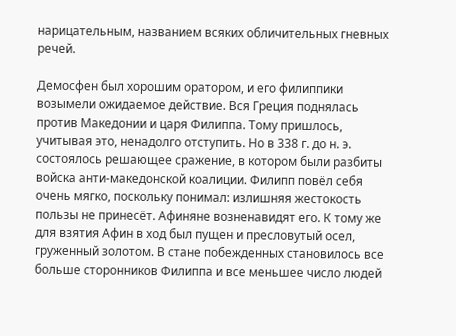нарицательным, названием всяких обличительных гневных речей.

Демосфен был хорошим оратором, и его филиппики возымели ожидаемое действие. Вся Греция поднялась против Македонии и царя Филиппа. Тому пришлось, учитывая это, ненадолго отступить. Но в 338 г. до н. э. состоялось решающее сражение, в котором были разбиты войска анти-македонской коалиции. Филипп повёл себя очень мягко, поскольку понимал: излишняя жестокость пользы не принесёт. Афиняне возненавидят его. К тому же для взятия Афин в ход был пущен и пресловутый осел, груженный золотом. В стане побежденных становилось все больше сторонников Филиппа и все меньшее число людей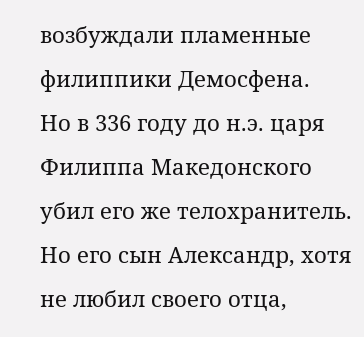возбуждали пламенные филиппики Демосфена.
Но в 336 году до н.э. царя Филиппа Македонского убил его же телохранитель. Но его сын Александр, хотя не любил своего отца,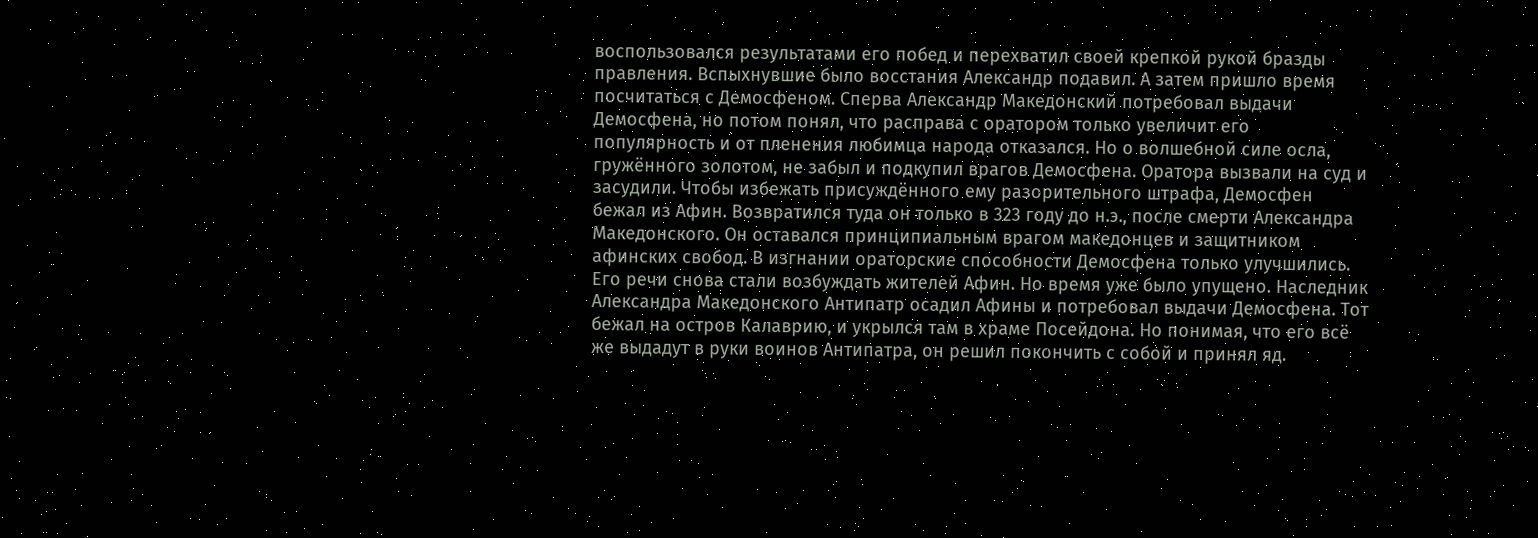воспользовался результатами его побед и перехватил своей крепкой рукой бразды правления. Вспыхнувшие было восстания Александр подавил. А затем пришло время посчитаться с Демосфеном. Сперва Александр Македонский потребовал выдачи Демосфена, но потом понял, что расправа с оратором только увеличит его популярность и от пленения любимца народа отказался. Но о волшебной силе осла, гружённого золотом, не забыл и подкупил врагов Демосфена. Оратора вызвали на суд и засудили. Чтобы избежать присуждённого ему разорительного штрафа, Демосфен бежал из Афин. Возвратился туда он только в 323 году до н.э., после смерти Александра Македонского. Он оставался принципиальным врагом македонцев и защитником афинских свобод. В изгнании ораторские способности Демосфена только улучшились. Его речи снова стали возбуждать жителей Афин. Но время уже было упущено. Наследник Александра Македонского Антипатр осадил Афины и потребовал выдачи Демосфена. Тот бежал на остров Калаврию, и укрылся там в храме Посейдона. Но понимая, что его всё же выдадут в руки воинов Антипатра, он решил покончить с собой и принял яд.